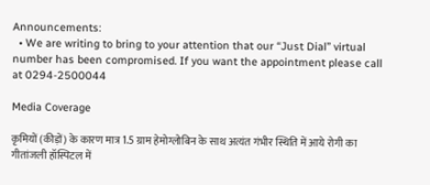Announcements:
  • We are writing to bring to your attention that our “Just Dial” virtual number has been compromised. If you want the appointment please call at 0294-2500044

Media Coverage

कृमियों (कीड़ों) के कारण मात्र 1.5 ग्राम हेमोग्लोबिन के साथ अत्यंत गंभीर स्थिति में आये रोगी का गीतांजली हॉस्पिटल में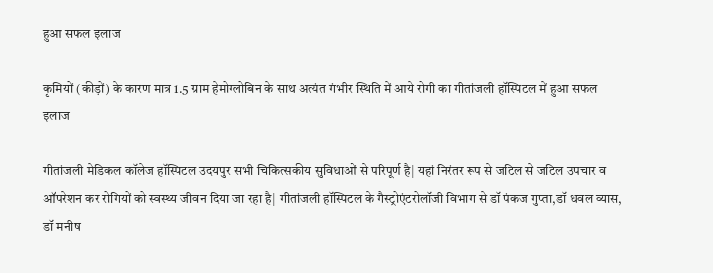हुआ सफल इलाज

कृमियों (कीड़ों) के कारण मात्र 1.5 ग्राम हेमोग्लोबिन के साथ अत्यंत गंभीर स्थिति में आये रोगी का गीतांजली हॉस्पिटल में हुआ सफल इलाज

गीतांजली मेडिकल कॉलेज हॉस्पिटल उदयपुर सभी चिकित्सकीय सुविधाओं से परिपूर्ण है| यहां निरंतर रूप से जटिल से जटिल उपचार व ऑपरेशन कर रोगियों को स्वस्थ्य जीवन दिया जा रहा है| गीतांजली हॉस्पिटल के गैस्ट्रोएंटरोलॉजी विभाग से डॉ पंकज गुप्ता,डॉ धवल व्यास, डॉ मनीष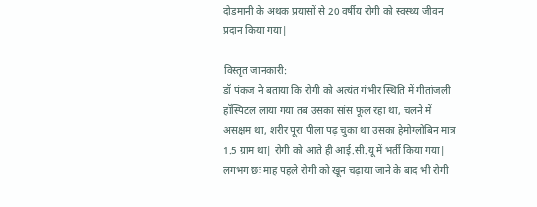दोडमानी के अथक प्रयासों से 20 वर्षीय रोगी को स्वस्थ्य जीवन प्रदान किया गया|

विस्तृत जानकारी:
डॉ पंकज ने बताया कि रोगी को अत्यंत गंभीर स्थिति में गीतांजली हॉस्पिटल लाया गया तब उसका सांस फूल रहा था, चलने में असक्षम था, शरीर पूरा पीला पढ़ चुका था उसका हेमोग्लोबिन मात्र 1.5 ग्राम था| रोगी को आते ही आई.सी.यू में भर्ती किया गया| लगभग छः माह पहले रोगी को खून चढ़ाया जाने के बाद भी रोगी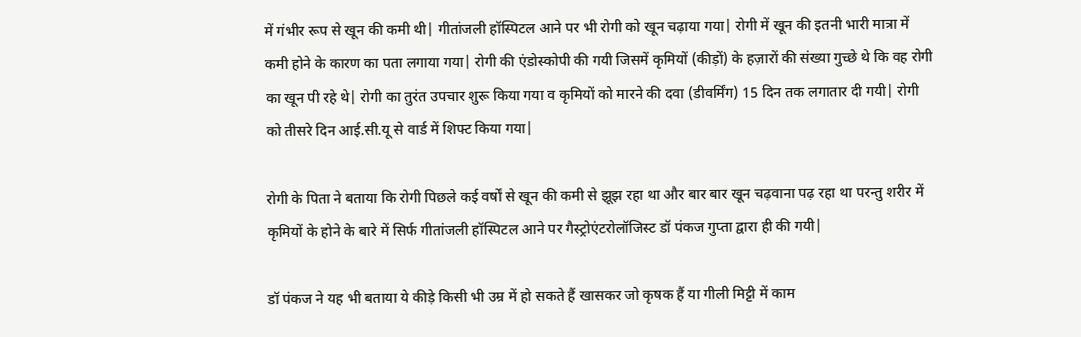में गंभीर रूप से खून की कमी थी| गीतांजली हॉस्पिटल आने पर भी रोगी को खून चढ़ाया गया| रोगी में खून की इतनी भारी मात्रा में कमी होने के कारण का पता लगाया गया| रोगी की एंडोस्कोपी की गयी जिसमें कृमियों (कीड़ों) के हज़ारों की संख्या गुच्छे थे कि वह रोगी का खून पी रहे थे| रोगी का तुरंत उपचार शुरू किया गया व कृमियों को मारने की दवा (डीवर्मिंग) 15 दिन तक लगातार दी गयी| रोगी को तीसरे दिन आई.सी.यू से वार्ड में शिफ्ट किया गया|

रोगी के पिता ने बताया कि रोगी पिछले कई वर्षों से खून की कमी से झूझ रहा था और बार बार खून चढ़वाना पढ़ रहा था परन्तु शरीर में कृमियों के होने के बारे में सिर्फ गीतांजली हॉस्पिटल आने पर गैस्ट्रोएंटरोलॉजिस्ट डॉ पंकज गुप्ता द्वारा ही की गयी|

डॉ पंकज ने यह भी बताया ये कीड़े किसी भी उम्र में हो सकते हैं खासकर जो कृषक हैं या गीली मिट्टी में काम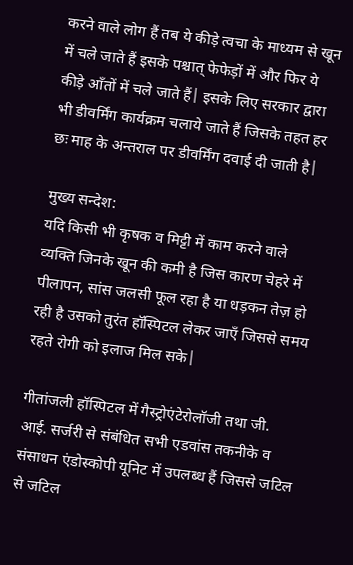करने वाले लोग हैं तब ये कीड़े त्वचा के माध्यम से खून में चले जाते हैं इसके पश्चात् फेफेड़ों में और फिर ये कीड़े आँतों में चले जाते हैं| इसके लिए सरकार द्वारा भी डीवर्मिंग कार्यक्रम चलाये जाते हैं जिसके तहत हर छः माह के अन्तराल पर डीवर्मिंग दवाई दी जाती है|

मुख्य सन्देश:
यदि किसी भी कृषक व मिट्टी में काम करने वाले व्यक्ति जिनके खून की कमी है जिस कारण चेहरे में पीलापन, सांस जलसी फूल रहा है या धड़कन तेज़ हो रही है उसको तुरंत हॉस्पिटल लेकर जाएँ जिससे समय रहते रोगी को इलाज मिल सके|

गीतांजली हॉस्पिटल में गैस्ट्रोएंटेरोलॉजी तथा जी. आई. सर्जरी से संबंधित सभी एडवांस तकनीके व संसाधन एंडोस्कोपी यूनिट में उपलब्ध हैं जिससे जटिल से जटिल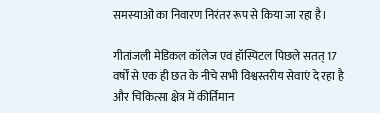समस्याओं का निवारण निरंतर रूप से किया जा रहा है।

गीतांजली मेडिकल कॉलेज एवं हॉस्पिटल पिछले सतत् 17 वर्षों से एक ही छत के नीचे सभी विश्वस्तरीय सेवाएं दे रहा है और चिकित्सा क्षेत्र में कीर्तिमान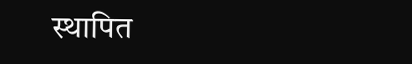स्थापित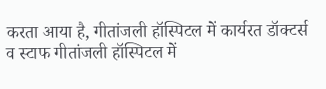करता आया है, गीतांजली हॉस्पिटल में कार्यरत डॉक्टर्स व स्टाफ गीतांजली हॉस्पिटल में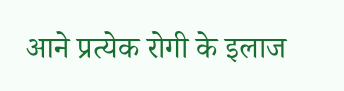आने प्रत्येक रोगी के इलाज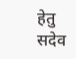हेतु सदेव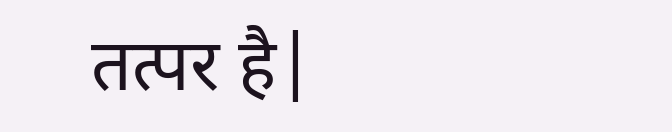तत्पर है|